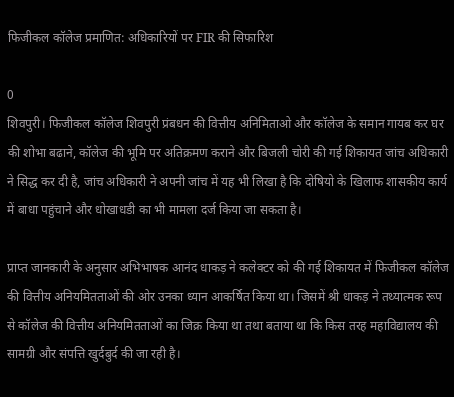फिजीकल कॉलेज प्रमाणित: अधिकारियों पर FIR की सिफारिश

0
शिवपुरी। फिजीकल कॉलेज शिवपुरी प्रंबधन की वित्तीय अनिमिताओ और कॉलेज के समान गायब कर घर की शोभा बढाने, कॉलेज की भूमि पर अतिक्रमण कराने और बिजली चोरी की गई शिकायत जांच अधिकारी ने सिद्ध कर दी है, जांच अधिकारी ने अपनी जांच में यह भी लिखा है कि दोषियो के खिलाफ शासकीय कार्य में बाधा पहुंचाने और धोखाधडी का भी मामला दर्ज किया जा सकता है।

प्राप्त जानकारी के अनुसार अभिभाषक आनंद धाकड़ ने कलेक्टर को की गई शिकायत में फिजीकल कॉलेज की वित्तीय अनियमितताओं की ओर उनका ध्यान आकर्षित किया था। जिसमें श्री धाकड़ ने तथ्यात्मक रूप से कॉलेज की वित्तीय अनियमितताओं का जिक्र किया था तथा बताया था कि किस तरह महाविद्यालय की सामग्री और संपत्ति खुर्दबुर्द की जा रही है।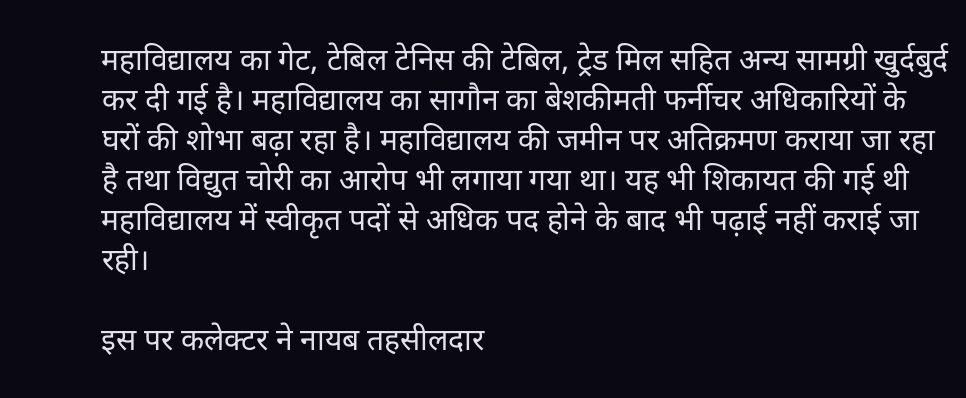महाविद्यालय का गेट, टेबिल टेनिस की टेबिल, ट्रेड मिल सहित अन्य सामग्री खुर्दबुर्द कर दी गई है। महाविद्यालय का सागौन का बेशकीमती फर्नीचर अधिकारियों के घरों की शोभा बढ़ा रहा है। महाविद्यालय की जमीन पर अतिक्रमण कराया जा रहा है तथा विद्युत चोरी का आरोप भी लगाया गया था। यह भी शिकायत की गई थी महाविद्यालय में स्वीकृत पदों से अधिक पद होने के बाद भी पढ़ाई नहीं कराई जा रही।

इस पर कलेक्टर ने नायब तहसीलदार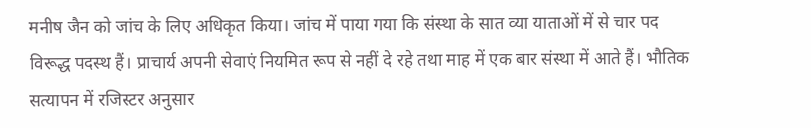मनीष जैन को जांच के लिए अधिकृत किया। जांच में पाया गया कि संस्था के सात व्या याताओं में से चार पद विरूद्ध पदस्थ हैं। प्राचार्य अपनी सेवाएं नियमित रूप से नहीं दे रहे तथा माह में एक बार संस्था में आते हैं। भौतिक सत्यापन में रजिस्टर अनुसार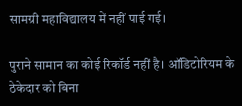सामग्री महाविद्यालय में नहीं पाई गई।

पुराने सामान का कोई रिकॉर्ड नहीं है। ऑडिटोरियम के ठेकेदार को बिना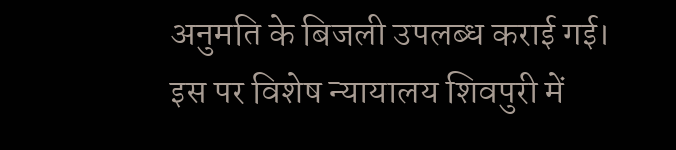अनुमति के बिजली उपलब्ध कराई गई। इस पर विशेष न्यायालय शिवपुरी में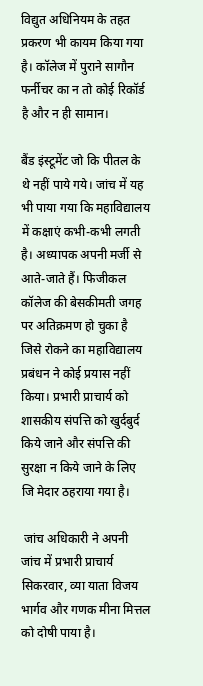विद्युत अधिनियम के तहत प्रकरण भी कायम किया गया है। कॉलेज में पुराने सागौन फर्नीचर का न तो कोई रिकॉर्ड है और न ही सामान।

बैंड इंस्टूमेंट जो कि पीतल के थे नहीं पाये गये। जांच में यह भी पाया गया कि महाविद्यालय में कक्षाएं कभी-कभी लगती है। अध्यापक अपनी मर्जी से आते-जाते हैं। फिजीकल कॉलेज की बेसकीमती जगह पर अतिक्रमण हो चुका है जिसे रोकने का महाविद्यालय प्रबंधन ने कोई प्रयास नहीं किया। प्रभारी प्राचार्य को शासकीय संपत्ति को खुर्दबुर्द किये जाने और संपत्ति की सुरक्षा न किये जाने के लिए जि मेदार ठहराया गया है।

 जांच अधिकारी ने अपनी जांच में प्रभारी प्राचार्य सिकरवार, व्या याता विजय भार्गव और गणक मीना मित्तल को दोषी पाया है।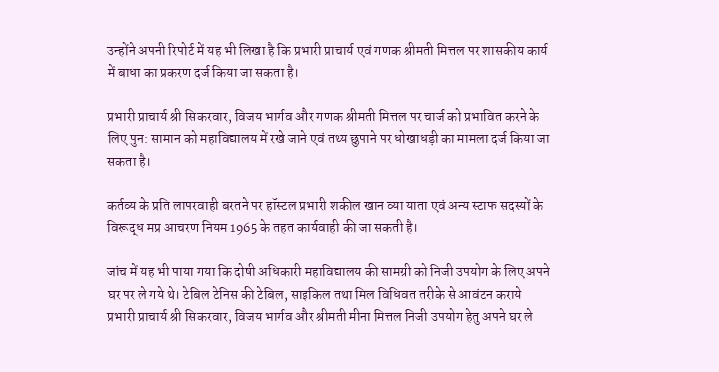उन्होंने अपनी रिपोर्ट में यह भी लिखा है कि प्रभारी प्राचार्य एवं गणक श्रीमती मित्तल पर शासकीय कार्य में बाधा का प्रकरण दर्ज किया जा सकता है।

प्रभारी प्राचार्य श्री सिकरवार, विजय भार्गव और गणक श्रीमती मित्तल पर चार्ज को प्रभावित करने के लिए पुन: सामान को महाविद्यालय में रखे जाने एवं तथ्य छुपाने पर धोखाधड़ी का मामला दर्ज किया जा सकता है।

कर्तव्य के प्रति लापरवाही बरतने पर हॉस्टल प्रभारी शकील खान व्या याता एवं अन्य स्टाफ सदस्यों के विरूद्ध मप्र आचरण नियम 1965 के तहत कार्यवाही की जा सकती है।

जांच में यह भी पाया गया कि दोषी अधिकारी महाविद्यालय की सामग्री को निजी उपयोग के लिए अपने घर पर ले गये थे। टेबिल टेनिस की टेबिल, साइकिल तथा मिल विधिवत तरीके से आवंटन कराये प्रभारी प्राचार्य श्री सिकरवार, विजय भार्गव और श्रीमती मीना मित्तल निजी उपयोग हेतु अपने घर ले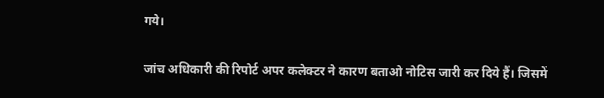गये।

जांच अधिकारी की रिपोर्ट अपर कलेक्टर ने कारण बताओ नोटिस जारी कर दिये हैं। जिसमें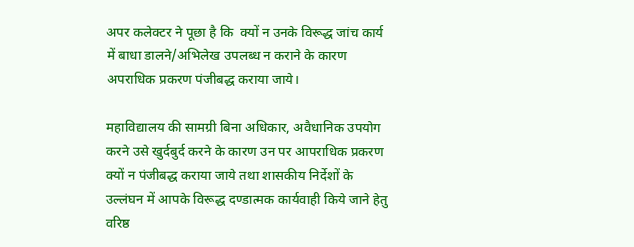अपर कलेक्टर ने पूछा है कि  क्यों न उनके विरूद्ध जांच कार्य में बाधा डालने/अभिलेख उपलब्ध न कराने के कारण अपराधिक प्रकरण पंजीबद्ध कराया जाये।

महाविद्यालय की सामग्री बिना अधिकार, अवैधानिक उपयोग करने उसे खुर्दबुर्द करने के कारण उन पर आपराधिक प्रकरण क्यों न पंजीबद्ध कराया जाये तथा शासकीय निर्देशों के उल्लंघन में आपके विरूद्ध दण्डात्मक कार्यवाही किये जाने हेतु वरिष्ठ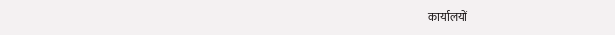कार्यालयों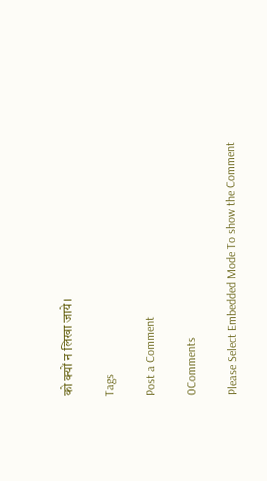को क्यों न लिखा जाये।

Tags

Post a Comment

0Comments

Please Select Embedded Mode To show the Comment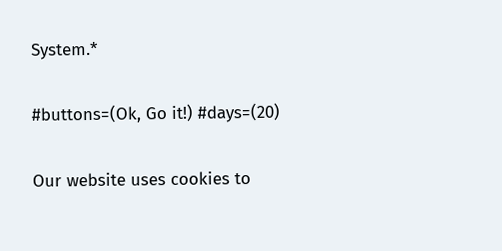System.*

#buttons=(Ok, Go it!) #days=(20)

Our website uses cookies to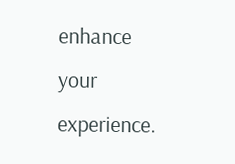enhance your experience.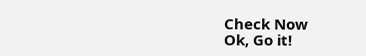Check Now
Ok, Go it!